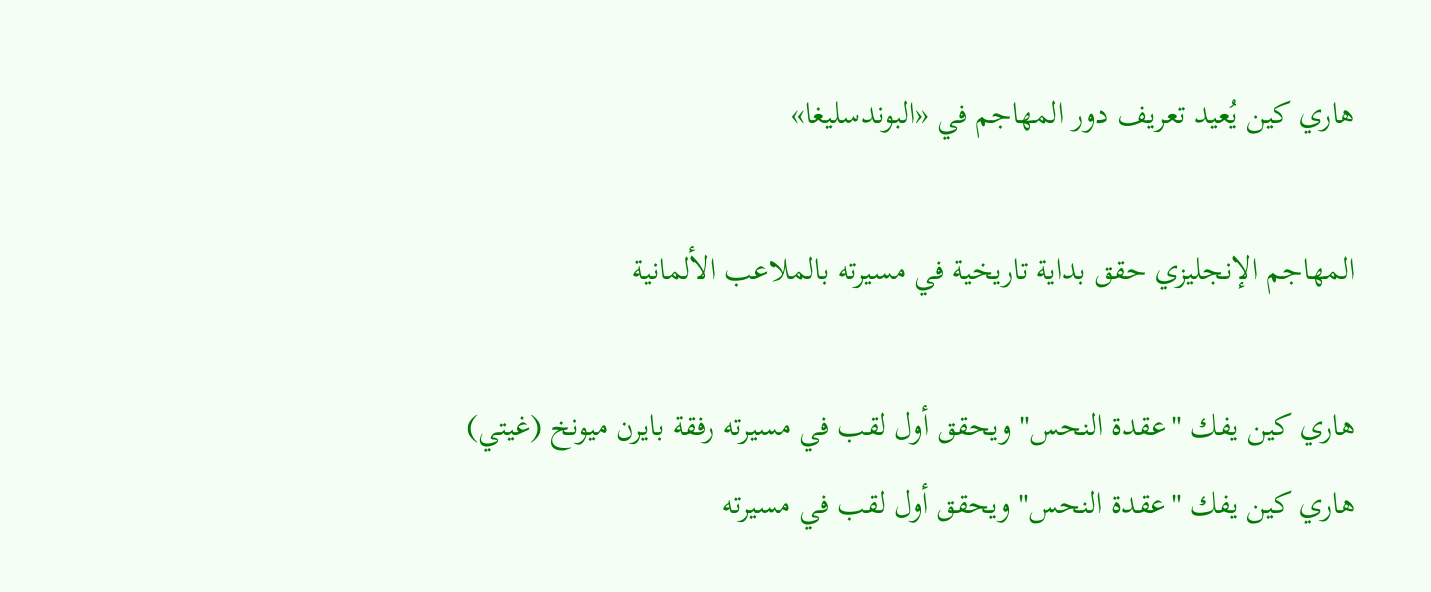هاري كين يُعيد تعريف دور المهاجم في «البوندسليغا»

المهاجم الإنجليزي حقق بداية تاريخية في مسيرته بالملاعب الألمانية

هاري كين يفك "عقدة النحس" ويحقق أول لقب في مسيرته رفقة بايرن ميونخ (غيتي)
هاري كين يفك "عقدة النحس" ويحقق أول لقب في مسيرته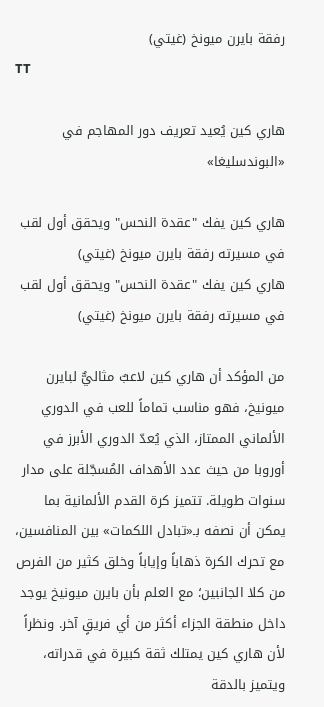رفقة بايرن ميونخ (غيتي)
TT

هاري كين يُعيد تعريف دور المهاجم في «البوندسليغا»

هاري كين يفك "عقدة النحس" ويحقق أول لقب في مسيرته رفقة بايرن ميونخ (غيتي)
هاري كين يفك "عقدة النحس" ويحقق أول لقب في مسيرته رفقة بايرن ميونخ (غيتي)

من المؤكد أن هاري كين لاعبٌ مثاليٌّ لبايرن ميونيخ، فهو مناسب تماماً للعب في الدوري الألماني الممتاز، الذي يُعدّ الدوري الأبرز في أوروبا من حيث عدد الأهداف المُسجّلة على مدار سنوات طويلة. تتميز كرة القدم الألمانية بما يمكن أن نصفه بـ«تبادل اللكمات» بين المنافسين، مع تحرك الكرة ذهاباً وإياباً وخلق كثير من الفرص من كلا الجانبين؛ مع العلم بأن بايرن ميونيخ يوجد داخل منطقة الجزاء أكثر من أي فريقٍ آخر. ونظراً لأن هاري كين يمتلك ثقة كبيرة في قدراته، ويتميز بالدقة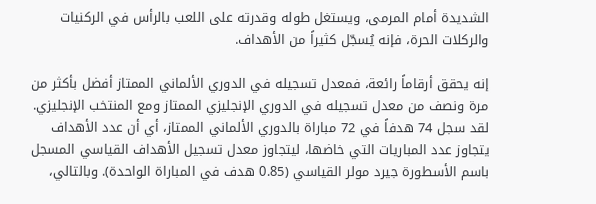الشديدة أمام المرمى، ويستغل طوله وقدرته على اللعب بالرأس في الركنيات والركلات الحرة، فإنه يُسجّل كثيراً من الأهداف.

إنه يحقق أرقاماً رائعة، فمعدل تسجيله في الدوري الألماني الممتاز أفضل بأكثر من مرة ونصف من معدل تسجيله في الدوري الإنجليزي الممتاز ومع المنتخب الإنجليزي. لقد سجل 74 هدفاً في 72 مباراة بالدوري الألماني الممتاز، أي أن عدد الأهداف يتجاوز عدد المباريات التي خاضها، ليتجاوز معدل تسجيل الأهداف القياسي المسجل باسم الأسطورة جيرد مولر القياسي (0.85 هدف في المباراة الواحدة). وبالتالي،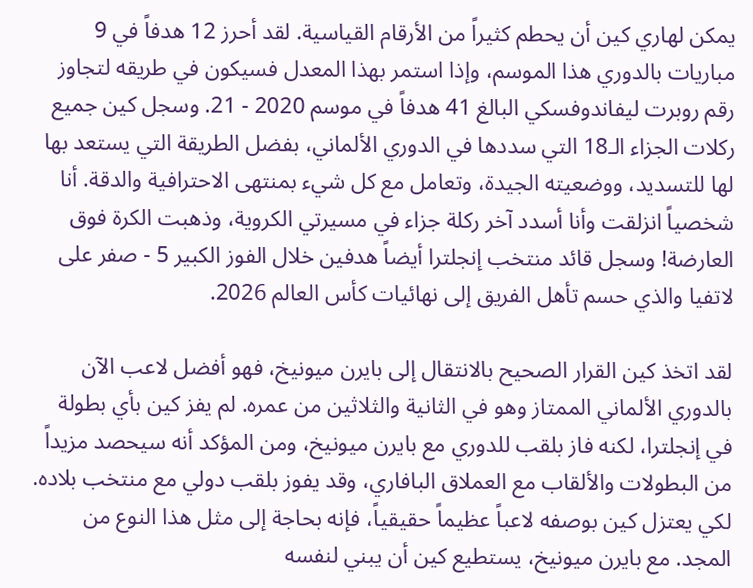يمكن لهاري كين أن يحطم كثيراً من الأرقام القياسية. لقد أحرز 12 هدفاً في 9 مباريات بالدوري هذا الموسم، وإذا استمر بهذا المعدل فسيكون في طريقه لتجاوز رقم روبرت ليفاندوفسكي البالغ 41 هدفاً في موسم 2020 - 21. وسجل كين جميع ركلات الجزاء الـ18 التي سددها في الدوري الألماني، بفضل الطريقة التي يستعد بها لها للتسديد، ووضعيته الجيدة، وتعامل مع كل شيء بمنتهى الاحترافية والدقة. أنا شخصياً انزلقت وأنا أسدد آخر ركلة جزاء في مسيرتي الكروية، وذهبت الكرة فوق العارضة! وسجل قائد منتخب إنجلترا أيضاً هدفين خلال الفوز الكبير 5 - صفر على لاتفيا والذي حسم تأهل الفريق إلى نهائيات كأس العالم 2026.

لقد اتخذ كين القرار الصحيح بالانتقال إلى بايرن ميونيخ، فهو أفضل لاعب الآن بالدوري الألماني الممتاز وهو في الثانية والثلاثين من عمره. لم يفز كين بأي بطولة في إنجلترا، لكنه فاز بلقب للدوري مع بايرن ميونيخ، ومن المؤكد أنه سيحصد مزيداً من البطولات والألقاب مع العملاق البافاري، وقد يفوز بلقب دولي مع منتخب بلاده. لكي يعتزل كين بوصفه لاعباً عظيماً حقيقياً، فإنه بحاجة إلى مثل هذا النوع من المجد. مع بايرن ميونيخ، يستطيع كين أن يبني لنفسه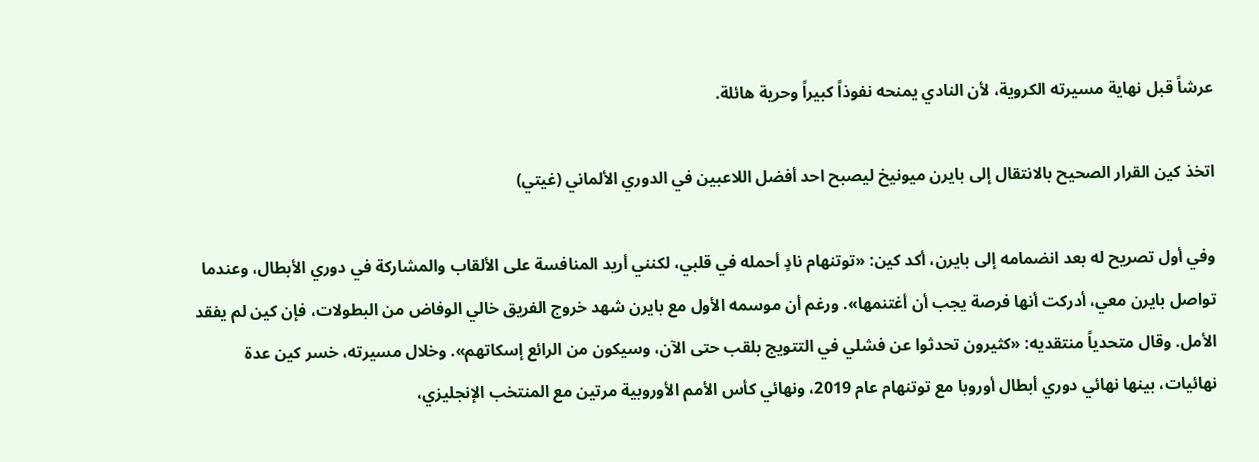عرشاً قبل نهاية مسيرته الكروية، لأن النادي يمنحه نفوذاً كبيراً وحرية هائلة.

اتخذ كين القرار الصحيح بالانتقال إلى بايرن ميونيخ ليصبح احد أفضل اللاعبين في الدوري الألماني (غيتي)

وفي أول تصريح له بعد انضمامه إلى بايرن، أكد كين: «توتنهام نادٍ أحمله في قلبي، لكنني أريد المنافسة على الألقاب والمشاركة في دوري الأبطال، وعندما تواصل بايرن معي، أدركت أنها فرصة يجب أن أغتنمها». ورغم أن موسمه الأول مع بايرن شهد خروج الفريق خالي الوفاض من البطولات، فإن كين لم يفقد الأمل. وقال متحدياً منتقديه: «كثيرون تحدثوا عن فشلي في التتويج بلقب حتى الآن، وسيكون من الرائع إسكاتهم». وخلال مسيرته، خسر كين عدة نهائيات، بينها نهائي دوري أبطال أوروبا مع توتنهام عام 2019، ونهائي كأس الأمم الأوروبية مرتين مع المنتخب الإنجليزي،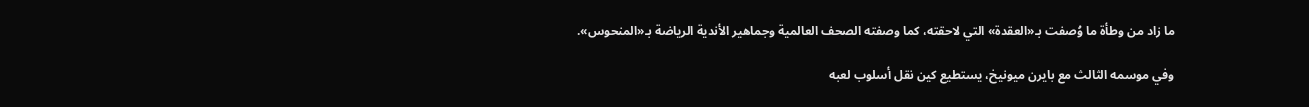ما زاد من وطأة ما وُصفت بـ«العقدة» التي لاحقته، كما وصفته الصحف العالمية وجماهير الأندية الرياضة بـ«المنحوس».

وفي موسمه الثالث مع بايرن ميونيخ، يستطيع كين نقل أسلوب لعبه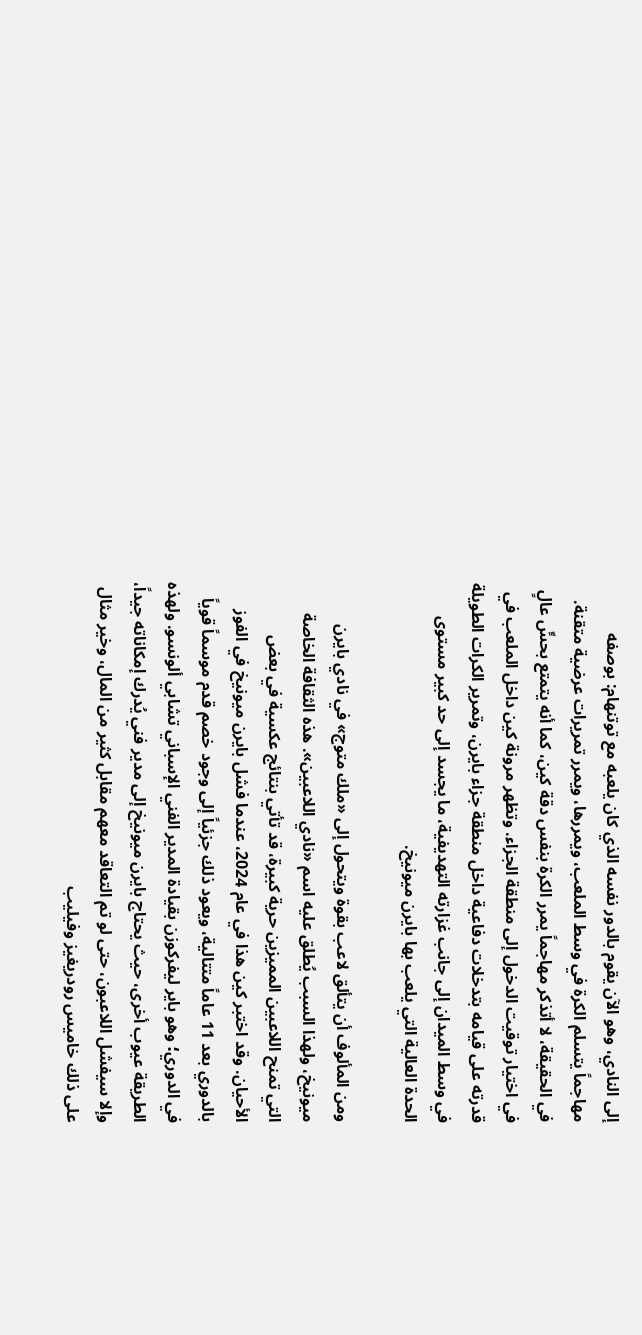إلى النادي، وهو الآن يقوم بالدور نفسه الذي كان يلعبه مع توتنهام: بوصفه مهاجماً يتسلم الكرة في وسط الملعب، ويمررها، ويمرر تمريرات عرضية متقنة. في الحقيقة، لا أتذكر مهاجماً يمرر الكرة بنفس دقة كين، كما أنه يتمتع بحسٍّ عالٍ في اختيار توقيت الدخول إلى منطقة الجزاء. وتظهر مرونة كين داخل الملعب في قدرته على قيامه بتدخلات دفاعية داخل منطقة جزاء بايرن، وتمرير الكرات الطويلة في وسط الميدان إلى جانب غزارته التهديفية، ما يجسد إلى حد كبير مستوى الحدة العالية التي يلعب بها بايرن ميونيخ.

ومن المألوف أن يتألق لاعب بقوة ويتحول إلى «ملك متوج» في نادي بايرن ميونيخ، ولهذا السبب يُطلق عليه اسم «نادي اللاعبين». هذه الثقافة الخاصة التي تمنح اللاعبين المميزين حرية كبيرة، قد تأتي بنتائج عكسية في بعض الأحيان. وقد اختبر كين هذا في عام 2024، عندما فشل بايرن ميونيخ في الفوز بالدوري بعد 11 عاماً متتالية، ويعود ذلك جزئياً إلى وجود خصم قدم موسماً قوياً في الدوري؛ وهو باير ليفركوزن بقيادة المدير الفني الإسباني تشابي ألونسو. ولهذه الطريقة عيوب أخرى، حيث يحتاج بايرن ميونيخ إلى مدير فني يُدرك إمكاناته جيداً، وإلا سيفشل اللاعبون، حتى لو تم التعاقد معهم مقابل كثير من المال، وخير مثال على ذلك خاميس رودريغيز وفيليب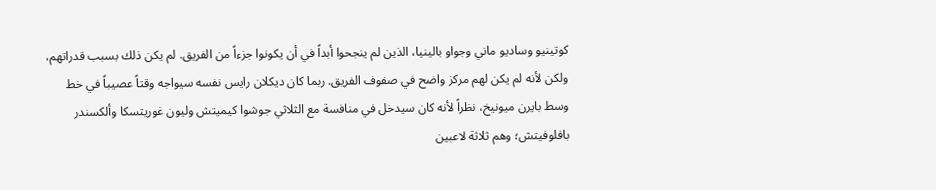كوتينيو وساديو ماني وجواو بالينيا، الذين لم ينجحوا أبداً في أن يكونوا جزءاً من الفريق. لم يكن ذلك بسبب قدراتهم، ولكن لأنه لم يكن لهم مركز واضح في صفوف الفريق. ربما كان ديكلان رايس نفسه سيواجه وقتاً عصيباً في خط وسط بايرن ميونيخ، نظراً لأنه كان سيدخل في منافسة مع الثلاثي جوشوا كيميتش وليون غوريتسكا وألكسندر بافلوفيتش؛ وهم ثلاثة لاعبين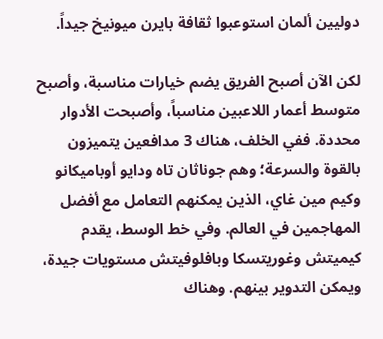دوليين ألمان استوعبوا ثقافة بايرن ميونيخ جيداً.

لكن الآن أصبح الفريق يضم خيارات مناسبة، وأصبح متوسط أعمار اللاعبين مناسباً، وأصبحت الأدوار محددة. ففي الخلف، هناك 3 مدافعين يتميزون بالقوة والسرعة؛ وهم جوناثان تاه ودايو أوباميكانو وكيم مين غاي، الذين يمكنهم التعامل مع أفضل المهاجمين في العالم. وفي خط الوسط، يقدم كيميتش وغوريتسكا وبافلوفيتش مستويات جيدة، ويمكن التدوير بينهم. وهناك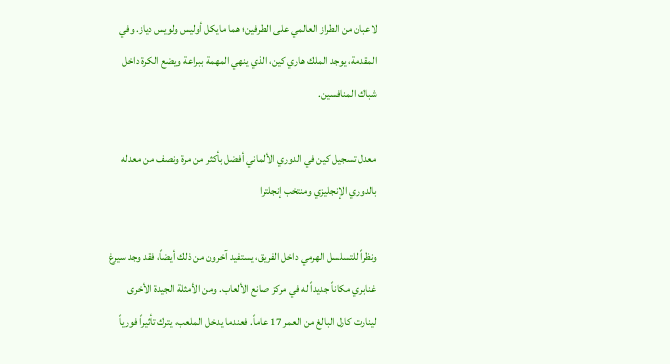لاعبان من الطراز العالمي على الطرفين؛ هما مايكل أوليس ولويس دياز. وفي المقدمة، يوجد الملك هاري كين، الذي ينهي المهمة ببراعة ويضع الكرة داخل شباك المنافسين.

معدل تسجيل كين في الدوري الألماني أفضل بأكثر من مرة ونصف من معدله بالدوري الإنجليزي ومنتخب إنجلترا

ونظراً للتسلسل الهرمي داخل الفريق، يستفيد آخرون من ذلك أيضاً، فقد وجد سيرغ غنابري مكاناً جديداً له في مركز صانع الألعاب. ومن الأمثلة الجيدة الأخرى لينارت كارل البالغ من العمر 17 عاماً. فعندما يدخل الملعب، يترك تأثيراً فورياً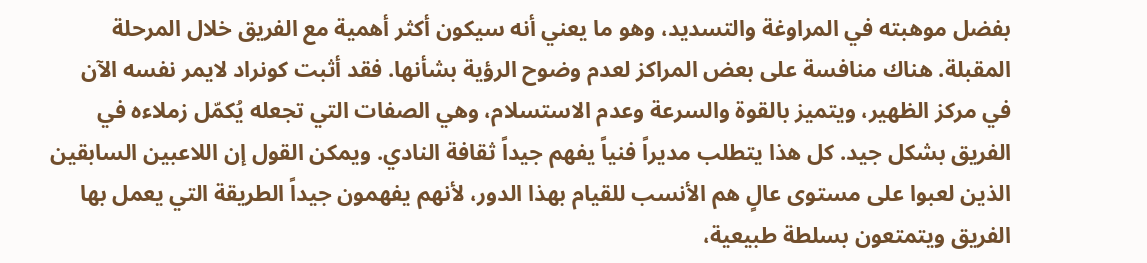بفضل موهبته في المراوغة والتسديد، وهو ما يعني أنه سيكون أكثر أهمية مع الفريق خلال المرحلة المقبلة. هناك منافسة على بعض المراكز لعدم وضوح الرؤية بشأنها. فقد أثبت كونراد لايمر نفسه الآن في مركز الظهير، ويتميز بالقوة والسرعة وعدم الاستسلام، وهي الصفات التي تجعله يُكمّل زملاءه في الفريق بشكل جيد. كل هذا يتطلب مديراً فنياً يفهم جيداً ثقافة النادي. ويمكن القول إن اللاعبين السابقين الذين لعبوا على مستوى عالٍ هم الأنسب للقيام بهذا الدور، لأنهم يفهمون جيداً الطريقة التي يعمل بها الفريق ويتمتعون بسلطة طبيعية،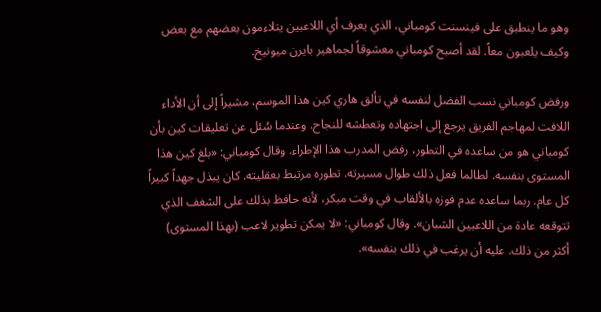وهو ما ينطبق على فينسنت كومباني، الذي يعرف أي اللاعبين يتلاءمون بعضهم مع بعض وكيف يلعبون معاً. لقد أصبح كومباني معشوقاً لجماهير بايرن ميونيخ.

ورفض كومباني نسب الفضل لنفسه في تألق هاري كين هذا الموسم، مشيراً إلى أن الأداء اللافت لمهاجم الفريق يرجع إلى اجتهاده وتعطشه للنجاح. وعندما سُئل عن تعليقات كين بأن كومباني هو من ساعده في التطور، رفض المدرب هذا الإطراء. وقال كومباني: «بلغ كين هذا المستوى بنفسه. لطالما فعل ذلك طوال مسيرته. تطوره مرتبط بعقليته. كان يبذل جهداً كبيراً كل عام. ربما ساعده عدم فوزه بالألقاب في وقت مبكر، لأنه حافظ بذلك على الشغف الذي تتوقعه عادة من اللاعبين الشبان». وقال كومباني: «لا يمكن تطوير لاعب (بهذا المستوى) أكثر من ذلك. عليه أن يرغب في ذلك بنفسه».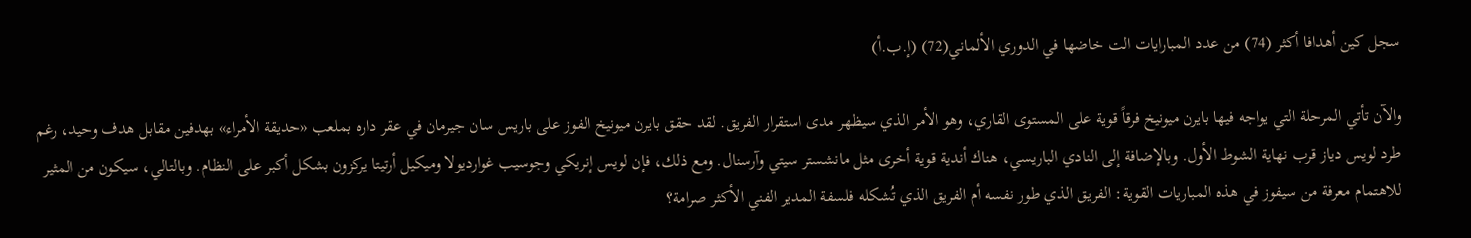سجل كين أهدافا أكثر (74) من عدد المبارايات الت خاضها في الدوري الألماني(72) (إ.ب.أ)

والآن تأتي المرحلة التي يواجه فيها بايرن ميونيخ فرقاً قوية على المستوى القاري، وهو الأمر الذي سيظهر مدى استقرار الفريق. لقد حقق بايرن ميونيخ الفوز على باريس سان جيرمان في عقر داره بملعب «حديقة الأمراء» بهدفين مقابل هدف وحيد، رغم طرد لويس دياز قرب نهاية الشوط الأول. وبالإضافة إلى النادي الباريسي، هناك أندية قوية أخرى مثل مانشستر سيتي وآرسنال. ومع ذلك، فإن لويس إنريكي وجوسيب غوارديولا وميكيل أرتيتا يركزون بشكل أكبر على النظام. وبالتالي، سيكون من المثير للاهتمام معرفة من سيفوز في هذه المباريات القوية: الفريق الذي طور نفسه أم الفريق الذي تُشكله فلسفة المدير الفني الأكثر صرامة؟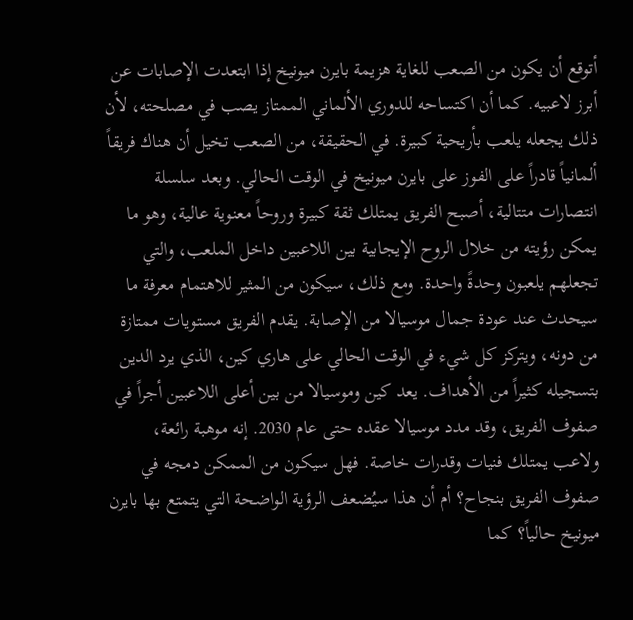أتوقع أن يكون من الصعب للغاية هزيمة بايرن ميونيخ إذا ابتعدت الإصابات عن أبرز لاعبيه. كما أن اكتساحه للدوري الألماني الممتاز يصب في مصلحته، لأن ذلك يجعله يلعب بأريحية كبيرة. في الحقيقة، من الصعب تخيل أن هناك فريقاً ألمانياً قادراً على الفوز على بايرن ميونيخ في الوقت الحالي. وبعد سلسلة انتصارات متتالية، أصبح الفريق يمتلك ثقة كبيرة وروحاً معنوية عالية، وهو ما يمكن رؤيته من خلال الروح الإيجابية بين اللاعبين داخل الملعب، والتي تجعلهم يلعبون وحدةً واحدة. ومع ذلك، سيكون من المثير للاهتمام معرفة ما سيحدث عند عودة جمال موسيالا من الإصابة. يقدم الفريق مستويات ممتازة من دونه، ويتركز كل شيء في الوقت الحالي على هاري كين، الذي يرد الدين بتسجيله كثيراً من الأهداف. يعد كين وموسيالا من بين أعلى اللاعبين أجراً في صفوف الفريق، وقد مدد موسيالا عقده حتى عام 2030. إنه موهبة رائعة، ولاعب يمتلك فنيات وقدرات خاصة. فهل سيكون من الممكن دمجه في صفوف الفريق بنجاح؟ أم أن هذا سيُضعف الرؤية الواضحة التي يتمتع بها بايرن ميونيخ حالياً؟ كما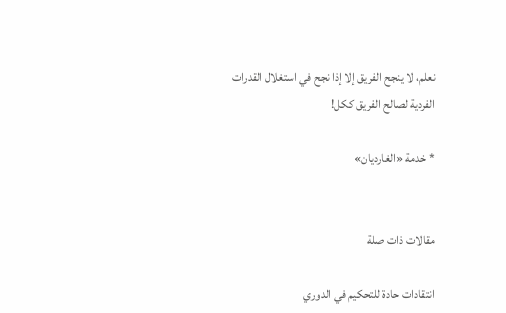نعلم، لا ينجح الفريق إلا إذا نجح في استغلال القدرات الفردية لصالح الفريق ككل!

* خدمة «الغارديان»


مقالات ذات صلة

انتقادات حادة للتحكيم في الدوري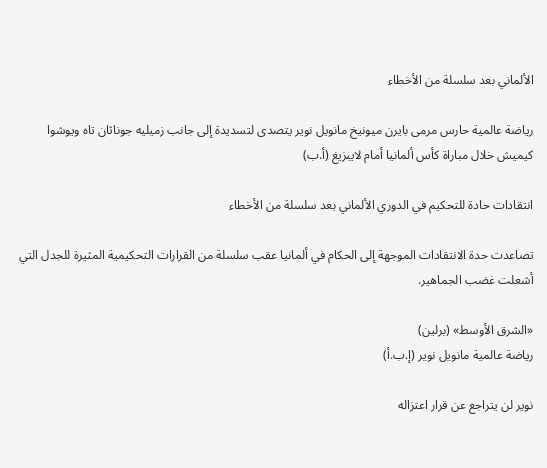الألماني بعد سلسلة من الأخطاء

رياضة عالمية حارس مرمى بايرن ميونيخ مانويل نوير يتصدى لتسديدة إلى جانب زميليه جوناثان تاه ويوشوا كيميش خلال مباراة كأس ألمانيا أمام لايبزيغ (أ.ب)

انتقادات حادة للتحكيم في الدوري الألماني بعد سلسلة من الأخطاء

تصاعدت حدة الانتقادات الموجهة إلى الحكام في ألمانيا عقب سلسلة من القرارات التحكيمية المثيرة للجدل التي أشعلت غضب الجماهير.

«الشرق الأوسط» (برلين)
رياضة عالمية مانويل نوير (إ.ب.أ)

نوير لن يتراجع عن قرار اعتزاله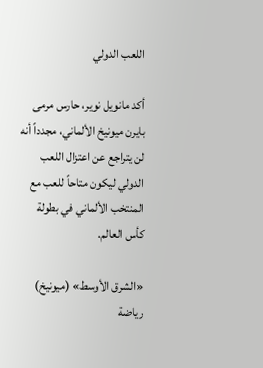اللعب الدولي

أكد مانويل نوير، حارس مرمى بايرن ميونيخ الألماني، مجدداً أنه لن يتراجع عن اعتزال اللعب الدولي ليكون متاحاً للعب مع المنتخب الألماني في بطولة كأس العالم.

«الشرق الأوسط» (ميونيخ)
رياضة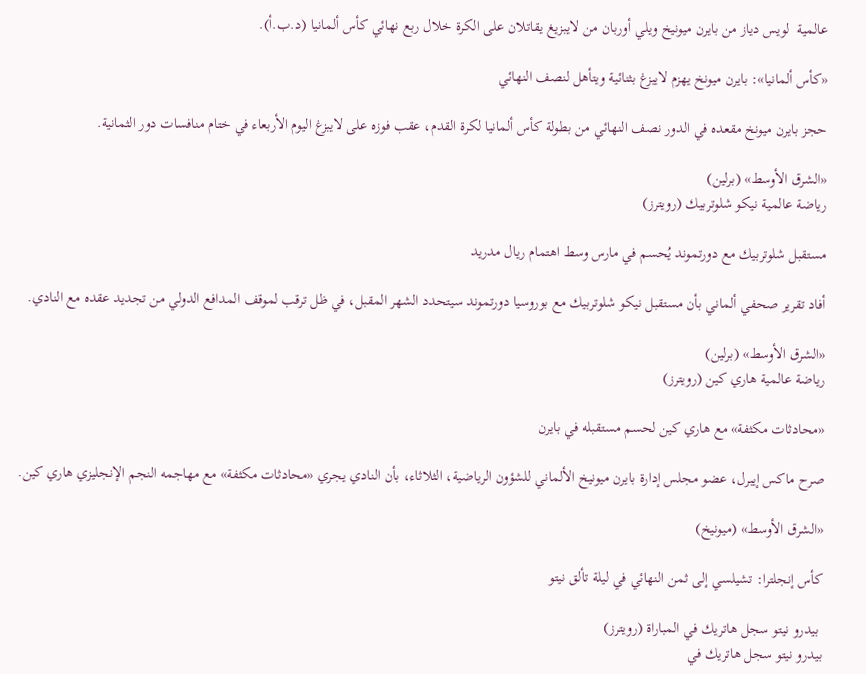عالمية  لويس دياز من بايرن ميونيخ ويلي أوربان من لايبزيغ يقاتلان على الكرة خلال ربع نهائي كأس ألمانيا (د.ب.أ).

«كأس ألمانيا»: بايرن ميونخ يهزم لايبزغ بثنائية ويتأهل لنصف النهائي

حجز بايرن ميونخ مقعده في الدور نصف النهائي من بطولة كأس ألمانيا لكرة القدم، عقب فوزه على لايبزغ اليوم الأربعاء في ختام منافسات دور الثمانية.

«الشرق الأوسط» (برلين)
رياضة عالمية نيكو شلوتربيك (رويترز)

مستقبل شلوتربيك مع دورتموند يُحسم في مارس وسط اهتمام ريال مدريد

أفاد تقرير صحفي ألماني بأن مستقبل نيكو شلوتربيك مع بوروسيا دورتموند سيتحدد الشهر المقبل، في ظل ترقب لموقف المدافع الدولي من تجديد عقده مع النادي.

«الشرق الأوسط» (برلين)
رياضة عالمية هاري كين (رويترز)

«محادثات مكثفة» مع هاري كين لحسم مستقبله في بايرن

صرح ماكس إيبرل، عضو مجلس إدارة بايرن ميونيخ الألماني للشؤون الرياضية، الثلاثاء، بأن النادي يجري «محادثات مكثفة» مع مهاجمه النجم الإنجليزي هاري كين.

«الشرق الأوسط» (ميونيخ)

كأس إنجلترا: تشيلسي إلى ثمن النهائي في ليلة تألق نيتو

 بيدرو نيتو سجل هاتريك في المباراة (رويترز)
بيدرو نيتو سجل هاتريك في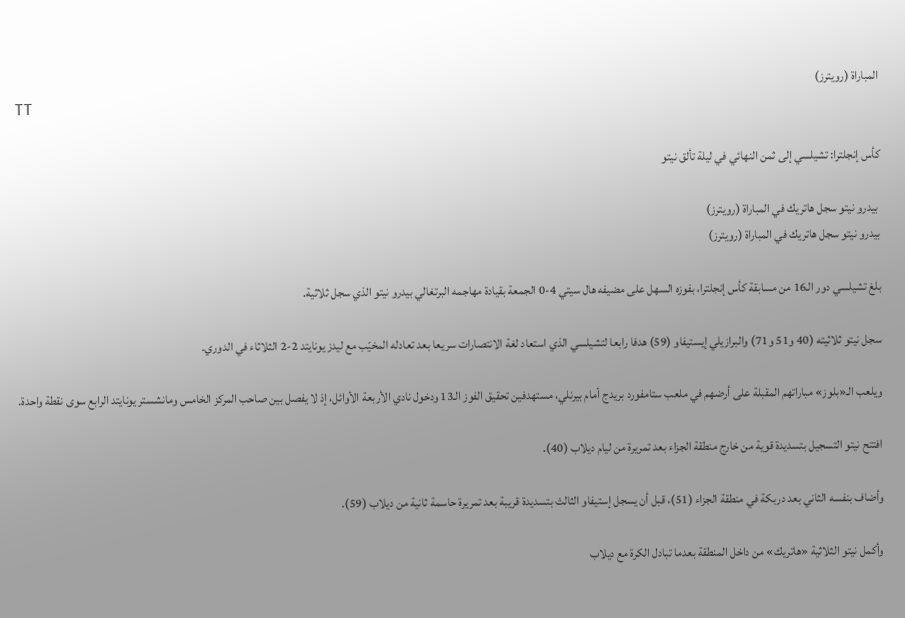المباراة (رويترز)
TT

كأس إنجلترا: تشيلسي إلى ثمن النهائي في ليلة تألق نيتو

 بيدرو نيتو سجل هاتريك في المباراة (رويترز)
بيدرو نيتو سجل هاتريك في المباراة (رويترز)

بلغ تشيلسي دور الـ16 من مسابقة كأس إنجلترا، بفوزه السهل على مضيفه هال سيتي 4-0 الجمعة بقيادة مهاجمه البرتغالي بيدرو نيتو الذي سجل ثلاثية.

سجل نيتو ثلاثيته (40 و51 و71) والبرازيلي إيستيفاو (59) هدفا رابعا لتشيلسي الذي استعاد لغة الانتصارات سريعا بعد تعادله المخيّب مع ليدز يونايتد 2-2 الثلاثاء في الدوري.

ويلعب الـ«بلوز» مباراتهم المقبلة على أرضهم في ملعب ستامفورد بريدج أمام بيرنلي، مستهدفين تحقيق الفوز الـ13 ودخول نادي الأربعة الأوائل، إذ لا يفصل بين صاحب المركز الخامس ومانشستر يونايتد الرابع سوى نقطة واحدة.

افتتح نيتو التسجيل بتسديدة قوية من خارج منطقة الجزاء بعد تمريرة من ليام ديلاب (40).

وأضاف بنفسه الثاني بعد دربكة في منطقة الجزاء (51)، قبل أن يسجل إستيفاو الثالث بتسديدة قريبة بعد تمريرة حاسمة ثانية من ديلاب (59).

وأكمل نيتو الثلاثية «هاتريك» من داخل المنطقة بعدما تبادل الكرة مع ديلاب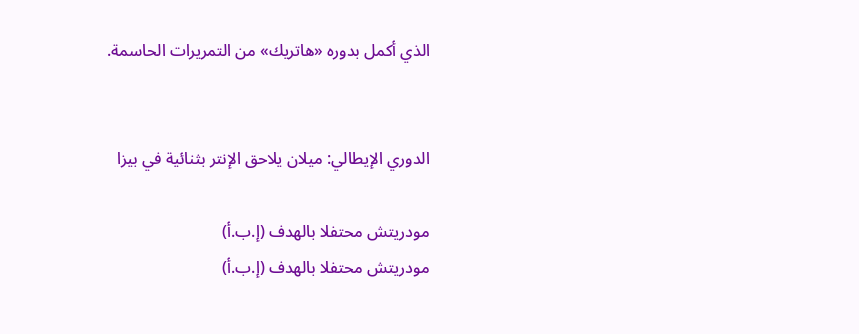الذي أكمل بدوره «هاتريك» من التمريرات الحاسمة.


الدوري الإيطالي: ميلان يلاحق الإنتر بثنائية في بيزا

مودريتش محتفلا بالهدف (إ.ب.أ)
مودريتش محتفلا بالهدف (إ.ب.أ)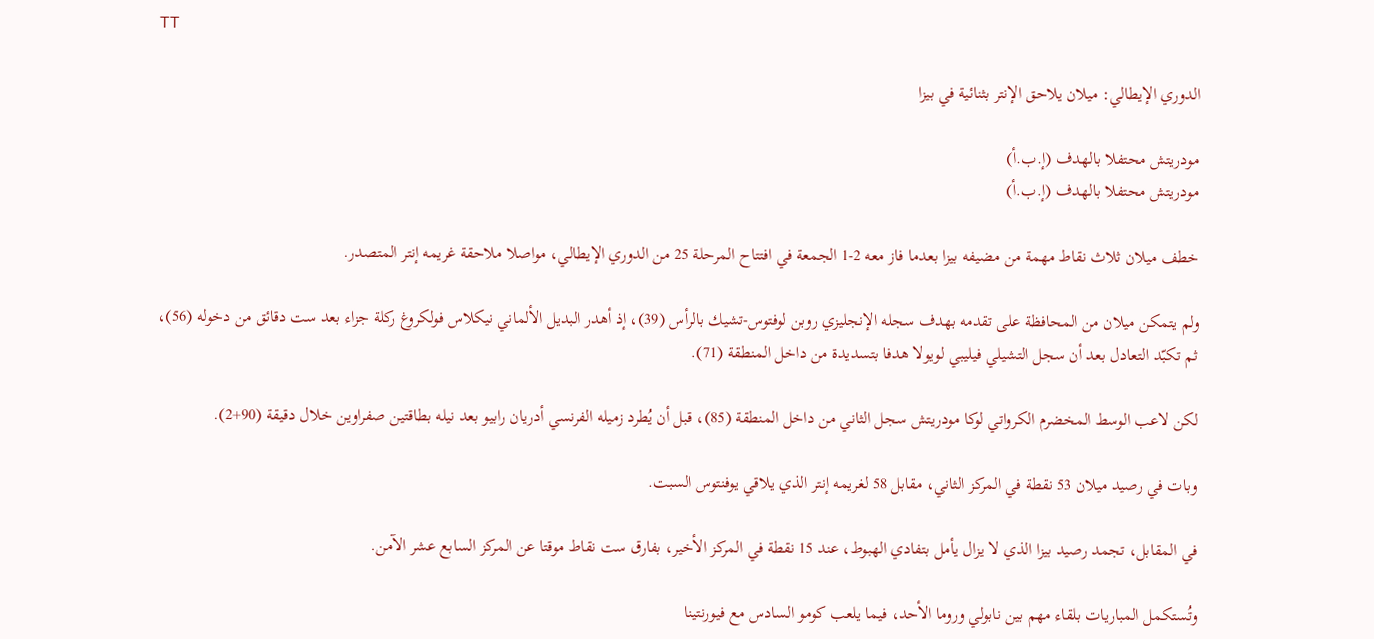TT

الدوري الإيطالي: ميلان يلاحق الإنتر بثنائية في بيزا

مودريتش محتفلا بالهدف (إ.ب.أ)
مودريتش محتفلا بالهدف (إ.ب.أ)

خطف ميلان ثلاث نقاط مهمة من مضيفه بيزا بعدما فاز معه 2-1 الجمعة في افتتاح المرحلة 25 من الدوري الإيطالي، مواصلا ملاحقة غريمه إنتر المتصدر.

ولم يتمكن ميلان من المحافظة على تقدمه بهدف سجله الإنجليزي روبن لوفتوس-تشيك بالرأس (39)، إذ أهدر البديل الألماني نيكلاس فولكروغ ركلة جزاء بعد ست دقائق من دخوله (56)، ثم تكبّد التعادل بعد أن سجل التشيلي فيليبي لويولا هدفا بتسديدة من داخل المنطقة (71).

لكن لاعب الوسط المخضرم الكرواتي لوكا مودريتش سجل الثاني من داخل المنطقة (85)، قبل أن يُطرد زميله الفرنسي أدريان رابيو بعد نيله بطاقتين صفراوين خلال دقيقة (90+2).

وبات في رصيد ميلان 53 نقطة في المركز الثاني، مقابل 58 لغريمه إنتر الذي يلاقي يوفنتوس السبت.

في المقابل، تجمد رصيد بيزا الذي لا يزال يأمل بتفادي الهبوط، عند 15 نقطة في المركز الأخير، بفارق ست نقاط موقتا عن المركز السابع عشر الآمن.

وتُستكمل المباريات بلقاء مهم بين نابولي وروما الأحد، فيما يلعب كومو السادس مع فيورنتينا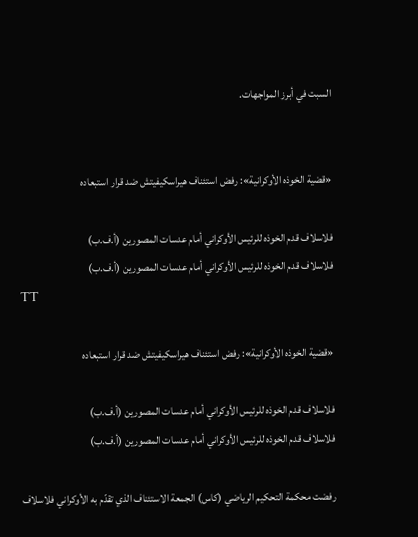السبت في أبرز المواجهات.


«قضية الخوذه الأوكرانية»: رفض استئناف هيراسكيفيتش ضد قرار استبعاده

فلاسلاف قدم الخوذه للرئيس الأوكراني أمام عدسات المصورين (أ.ف.ب)
فلاسلاف قدم الخوذه للرئيس الأوكراني أمام عدسات المصورين (أ.ف.ب)
TT

«قضية الخوذه الأوكرانية»: رفض استئناف هيراسكيفيتش ضد قرار استبعاده

فلاسلاف قدم الخوذه للرئيس الأوكراني أمام عدسات المصورين (أ.ف.ب)
فلاسلاف قدم الخوذه للرئيس الأوكراني أمام عدسات المصورين (أ.ف.ب)

رفضت محكمة التحكيم الرياضي (كاس) الجمعة الاستئناف الذي تقدّم به الأوكراني فلاسلاف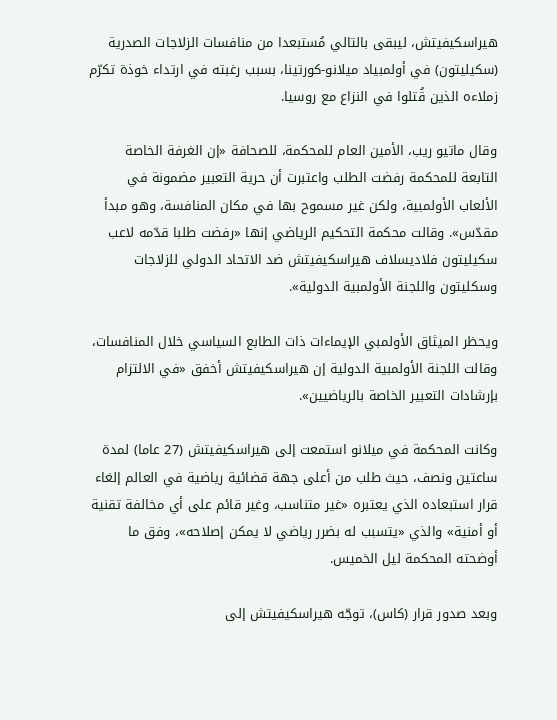هيراسكيفيتش، ليبقى بالتالي مُستبعدا من منافسات الزلاجات الصدرية (سكيليتون) في أولمبياد ميلانو-كورتينا، بسبب رغبته في ارتداء خوذة تكرّم زملاءه الذين قُتلوا في النزاع مع روسيا.

وقال ماتيو ريب، الأمين العام للمحكمة، للصحافة «إن الغرفة الخاصة التابعة للمحكمة رفضت الطلب واعتبرت أن حرية التعبير مضمونة في الألعاب الأولمبية، ولكن غير مسموح بها في مكان المنافسة، وهو مبدأ مقدّس». وقالت محكمة التحكيم الرياضي إنها «رفضت طلبا قدّمه لاعب سكيليتون فلاديسلاف هيراسكيفيتش ضد الاتحاد الدولي للزلاجات وسكليتون واللجنة الأولمبية الدولية».

ويحظر الميثاق الأولمبي الإيماءات ذات الطابع السياسي خلال المنافسات، وقالت اللجنة الأولمبية الدولية إن هيراسكيفيتش أخفق «في الالتزام بإرشادات التعبير الخاصة بالرياضيين».

وكانت المحكمة في ميلانو استمعت إلى هيراسكيفيتش (27 عاما) لمدة ساعتين ونصف، حيث طلب من أعلى جهة قضائية رياضية في العالم إلغاء قرار استبعاده الذي يعتبره «غير متناسب، وغير قائم على أي مخالفة تقنية أو أمنية» والذي «يتسبب له بضرر رياضي لا يمكن إصلاحه»، وفق ما أوضحته المحكمة ليل الخميس.

وبعد صدور قرار (كاس)، توجّه هيراسكيفيتش إلى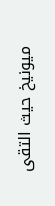ميونيخ حيث التقى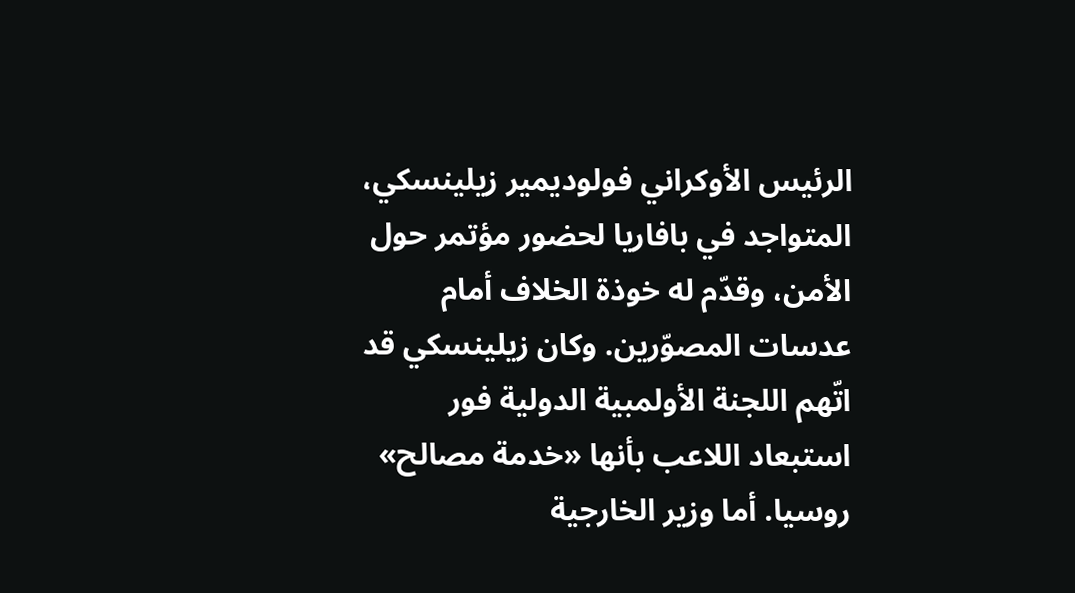الرئيس الأوكراني فولوديمير زيلينسكي، المتواجد في بافاريا لحضور مؤتمر حول الأمن، وقدّم له خوذة الخلاف أمام عدسات المصوّرين. وكان زيلينسكي قد اتّهم اللجنة الأولمبية الدولية فور استبعاد اللاعب بأنها «خدمة مصالح» روسيا. أما وزير الخارجية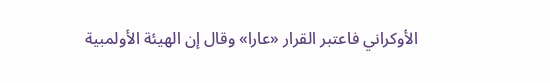الأوكراني فاعتبر القرار «عارا» وقال إن الهيئة الأولمبية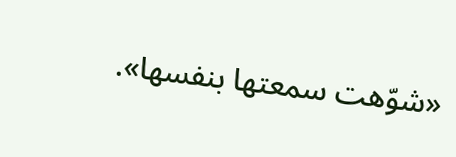«شوّهت سمعتها بنفسها».